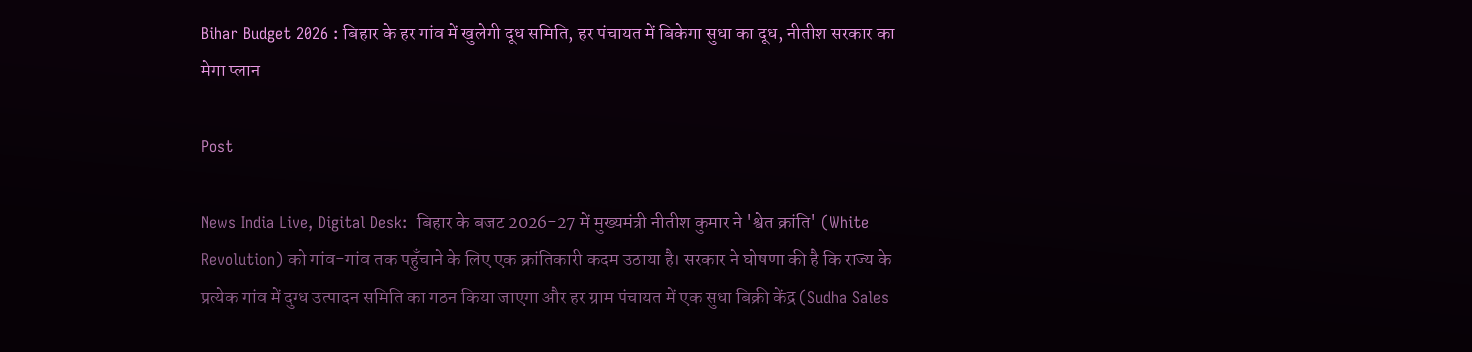Bihar Budget 2026 : बिहार के हर गांव में खुलेगी दूध समिति, हर पंचायत में बिकेगा सुधा का दूध, नीतीश सरकार का मेगा प्लान

Post

News India Live, Digital Desk:  बिहार के बजट 2026-27 में मुख्यमंत्री नीतीश कुमार ने 'श्वेत क्रांति' (White Revolution) को गांव-गांव तक पहुँचाने के लिए एक क्रांतिकारी कदम उठाया है। सरकार ने घोषणा की है कि राज्य के प्रत्येक गांव में दुग्ध उत्पादन समिति का गठन किया जाएगा और हर ग्राम पंचायत में एक सुधा बिक्री केंद्र (Sudha Sales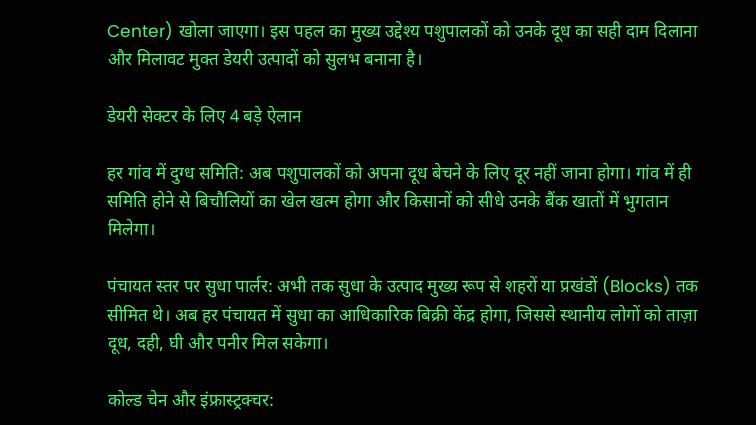Center) खोला जाएगा। इस पहल का मुख्य उद्देश्य पशुपालकों को उनके दूध का सही दाम दिलाना और मिलावट मुक्त डेयरी उत्पादों को सुलभ बनाना है।

डेयरी सेक्टर के लिए 4 बड़े ऐलान

हर गांव में दुग्ध समिति: अब पशुपालकों को अपना दूध बेचने के लिए दूर नहीं जाना होगा। गांव में ही समिति होने से बिचौलियों का खेल खत्म होगा और किसानों को सीधे उनके बैंक खातों में भुगतान मिलेगा।

पंचायत स्तर पर सुधा पार्लर: अभी तक सुधा के उत्पाद मुख्य रूप से शहरों या प्रखंडों (Blocks) तक सीमित थे। अब हर पंचायत में सुधा का आधिकारिक बिक्री केंद्र होगा, जिससे स्थानीय लोगों को ताज़ा दूध, दही, घी और पनीर मिल सकेगा।

कोल्ड चेन और इंफ्रास्ट्रक्चर: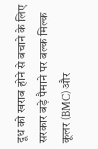दूध को खराब होने से बचाने के लिए सरकार बड़े पैमाने पर बल्क मिल्क कूलर (BMC) और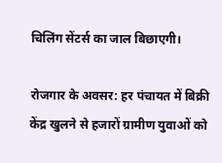चिलिंग सेंटर्स का जाल बिछाएगी।

रोजगार के अवसर: हर पंचायत में बिक्री केंद्र खुलने से हजारों ग्रामीण युवाओं को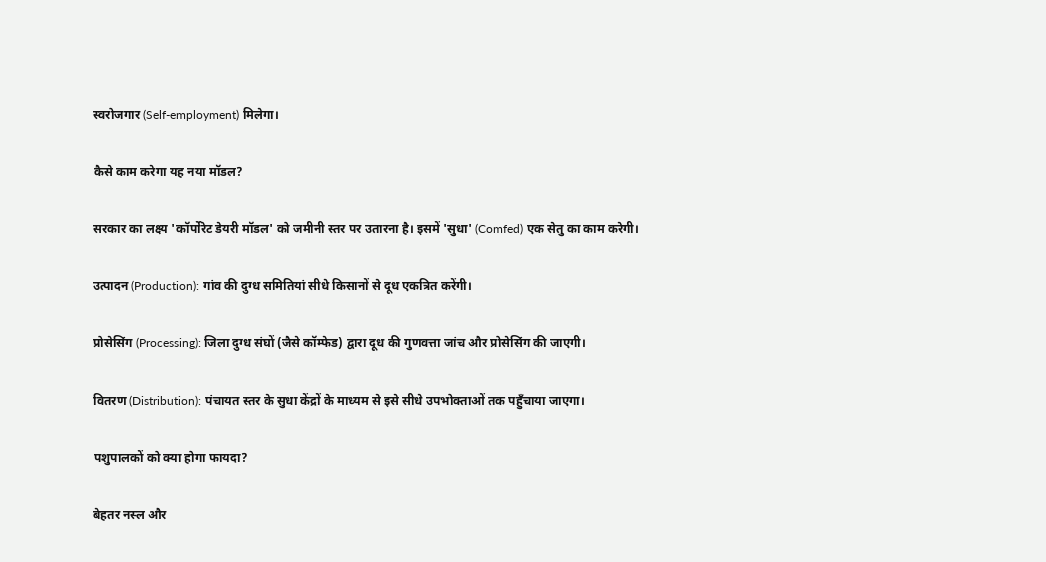स्वरोजगार (Self-employment) मिलेगा।

कैसे काम करेगा यह नया मॉडल?

सरकार का लक्ष्य 'कॉर्पोरेट डेयरी मॉडल' को जमीनी स्तर पर उतारना है। इसमें 'सुधा' (Comfed) एक सेतु का काम करेगी।

उत्पादन (Production): गांव की दुग्ध समितियां सीधे किसानों से दूध एकत्रित करेंगी।

प्रोसेसिंग (Processing): जिला दुग्ध संघों (जैसे कॉम्फेड) द्वारा दूध की गुणवत्ता जांच और प्रोसेसिंग की जाएगी।

वितरण (Distribution): पंचायत स्तर के सुधा केंद्रों के माध्यम से इसे सीधे उपभोक्ताओं तक पहुँचाया जाएगा।

पशुपालकों को क्या होगा फायदा?

बेहतर नस्ल और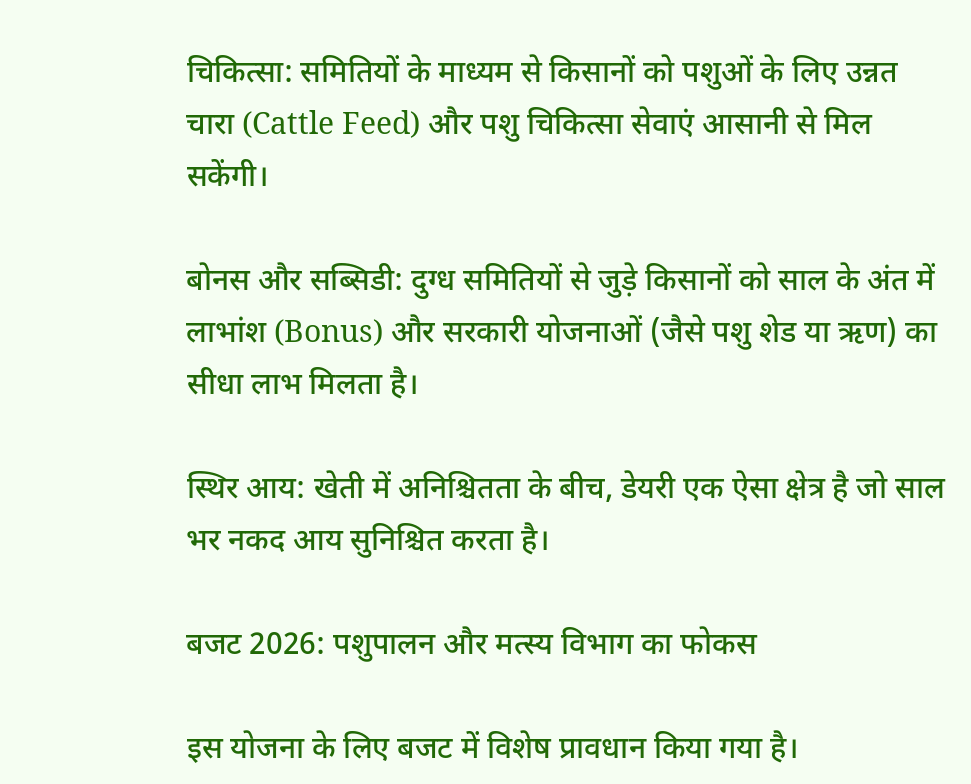चिकित्सा: समितियों के माध्यम से किसानों को पशुओं के लिए उन्नत चारा (Cattle Feed) और पशु चिकित्सा सेवाएं आसानी से मिल सकेंगी।

बोनस और सब्सिडी: दुग्ध समितियों से जुड़े किसानों को साल के अंत में लाभांश (Bonus) और सरकारी योजनाओं (जैसे पशु शेड या ऋण) का सीधा लाभ मिलता है।

स्थिर आय: खेती में अनिश्चितता के बीच, डेयरी एक ऐसा क्षेत्र है जो साल भर नकद आय सुनिश्चित करता है।

बजट 2026: पशुपालन और मत्स्य विभाग का फोकस

इस योजना के लिए बजट में विशेष प्रावधान किया गया है।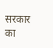सरकार का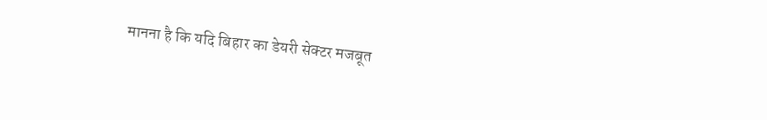मानना है कि यदि बिहार का डेयरी सेक्टर मजबूत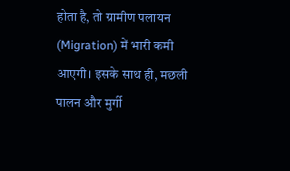होता है, तो ग्रामीण पलायन (Migration) में भारी कमी आएगी। इसके साथ ही, मछली पालन और मुर्गी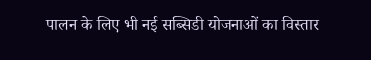पालन के लिए भी नई सब्सिडी योजनाओं का विस्तार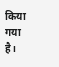किया गया है।